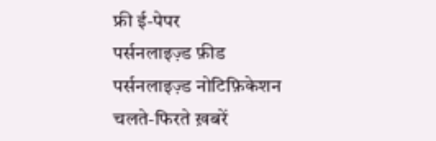फ्री ई-पेपर
पर्सनलाइज़्ड फ़ीड
पर्सनलाइज़्ड नोटिफ़िकेशन
चलते-फिरते ख़बरें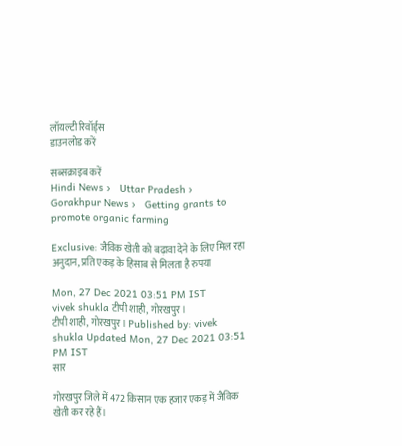लॉयल्टी रिवॉर्ड्स
डाउनलोड करें

सब्सक्राइब करें
Hindi News ›   Uttar Pradesh ›   Gorakhpur News ›   Getting grants to promote organic farming

Exclusive: जैविक खेती को बढ़ावा देने के लिए मिल रहा अनुदान, प्रति एकड़ के हिसाब से मिलता है रुपया

Mon, 27 Dec 2021 03:51 PM IST
vivek shukla टीपी शाही, गोरखपुर।
टीपी शाही, गोरखपुर। Published by: vivek shukla Updated Mon, 27 Dec 2021 03:51 PM IST
सार

गोरखपुर जिले में 472 किसान एक हजार एकड़ में जैविक खेती कर रहे हैं।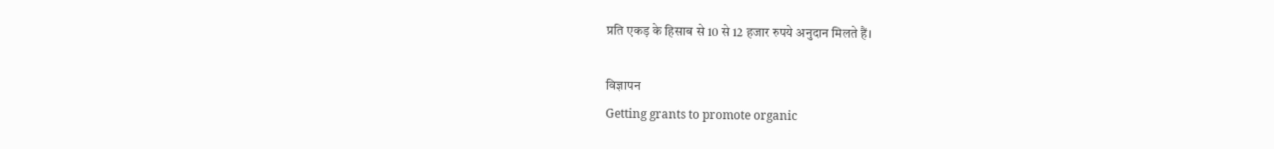प्रति एकड़ के हिसाब से 10 से 12 हजार रुपये अनुदान मिलते हैं।

विज्ञापन
Getting grants to promote organic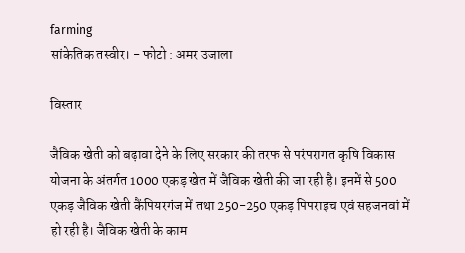farming
सांकेतिक तस्वीर। - फोटो : अमर उजाला

विस्तार

जैविक खेती को बढ़ावा देने के लिए सरकार की तरफ से परंपरागत कृषि विकास योजना के अंतर्गत 1000 एकड़ खेत में जैविक खेती की जा रही है। इनमें से 500 एकड़ जैविक खेती कैंपियरगंज में तथा 250-250 एकड़ पिपराइच एवं सहजनवां में हो रही है। जैविक खेती के काम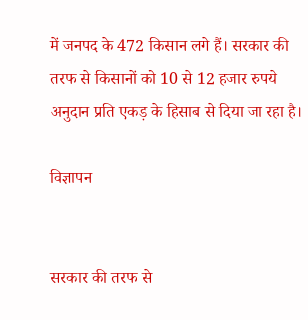में जनपद के 472 किसान लगे हैं। सरकार की तरफ से किसानों को 10 से 12 हजार रुपये अनुदान प्रति एकड़ के हिसाब से दिया जा रहा है।

विज्ञापन


सरकार की तरफ से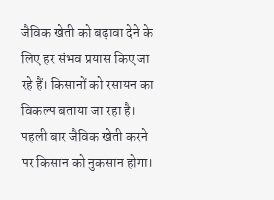जैविक खेती को बढ़ावा देने के लिए हर संभव प्रयास किए जा रहे हैं। किसानों को रसायन का विकल्प बताया जा रहा है। पहली बार जैविक खेती करने पर किसान को नुकसान होगा।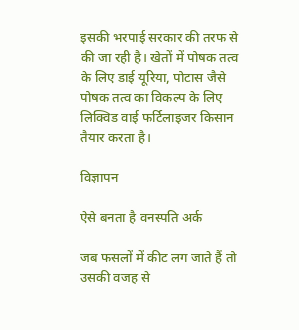इसकी भरपाई सरकार की तरफ से की जा रही है। खेतों में पोषक तत्व के लिए डाई यूरिया, पोटास जैसे पोषक तत्व का विकल्प के लिए लिक्विड वाई फर्टिलाइजर किसान तैयार करता है।

विज्ञापन

ऐसे बनता है वनस्पति अर्क

जब फसलों में कीट लग जाते हैं तो उसकी वजह से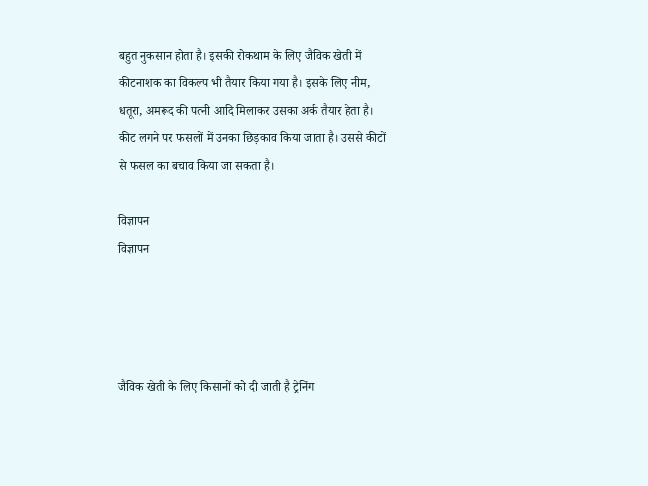बहुत नुकसान होता है। इसकी रोकथाम के लिए जैविक खेती में कीटनाशक का विकल्प भी तैयार किया गया है। इसके लिए नीम, धतूरा, अमरूद की पत्नी आदि मिलाकर उसका अर्क तैयार हेता है। कीट लगने पर फसलों में उनका छिड़काव किया जाता है। उससे कीटों से फसल का बचाव किया जा सकता है।

विज्ञापन
विज्ञापन




जैविक खेती के लिए किसानों को दी जाती है ट्रेनिंग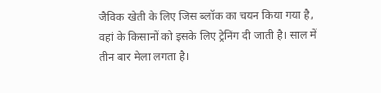जैविक खेती के लिए जिस ब्लॉक का चयन किया गया है, वहां के किसानों को इसके लिए ट्रेनिंग दी जाती है। साल में तीन बार मेला लगता है।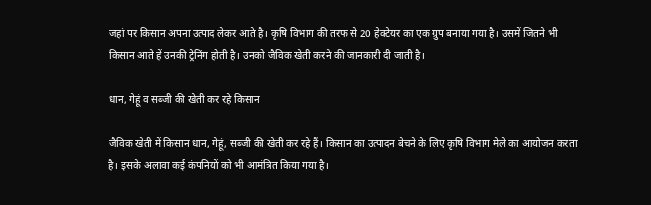जहां पर किसान अपना उत्पाद लेकर आते है। कृषि विभाग की तरफ से 20 हेक्टेयर का एक ग्रुप बनाया गया है। उसमें जितने भी किसान आते हें उनकी ट्रेनिंग होती है। उनको जैविक खेती करने की जानकारी दी जाती है।

धान, गेहूं व सब्जी की खेती कर रहे किसान

जैविक खेती में किसान धान, गेहूं, सब्जी की खेती कर रहे हैं। किसान का उत्पादन बेचने के लिए कृषि विभाग मेले का आयोजन करता है। इसके अलावा कई कंपनियों को भी आमंत्रित किया गया है।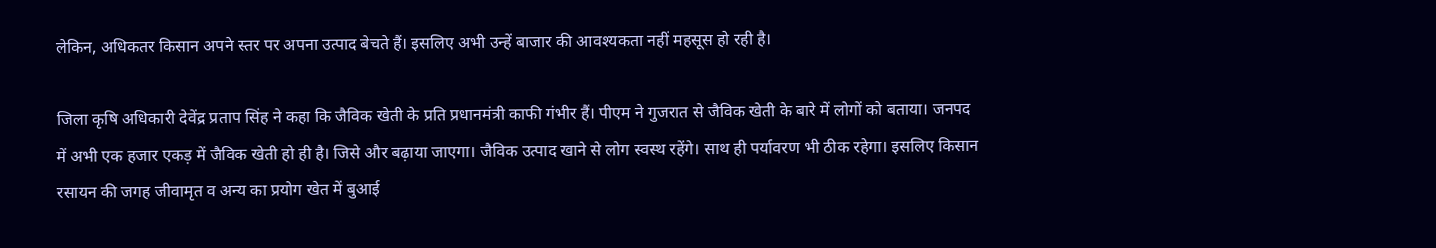लेकिन, अधिकतर किसान अपने स्तर पर अपना उत्पाद बेचते हैं। इसलिए अभी उन्हें बाजार की आवश्यकता नहीं महसूस हो रही है।

जिला कृषि अधिकारी देवेंद्र प्रताप सिंह ने कहा कि जैविक खेती के प्रति प्रधानमंत्री काफी गंभीर हैं। पीएम ने गुजरात से जैविक खेती के बारे में लोगों को बताया। जनपद में अभी एक हजार एकड़ में जैविक खेती हो ही है। जिसे और बढ़ाया जाएगा। जैविक उत्पाद खाने से लोग स्वस्थ रहेंगे। साथ ही पर्यावरण भी ठीक रहेगा। इसलिए किसान रसायन की जगह जीवामृत व अन्य का प्रयोग खेत में बुआई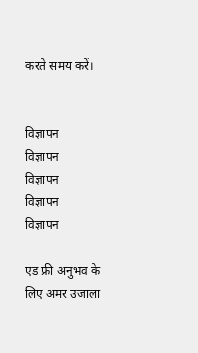करते समय करें।


विज्ञापन
विज्ञापन
विज्ञापन
विज्ञापन
विज्ञापन

एड फ्री अनुभव के लिए अमर उजाला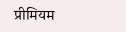प्रीमियम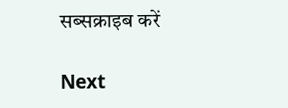सब्सक्राइब करें

Next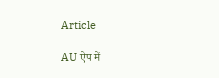Article

AU ऐप में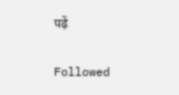पढ़ें

Followed